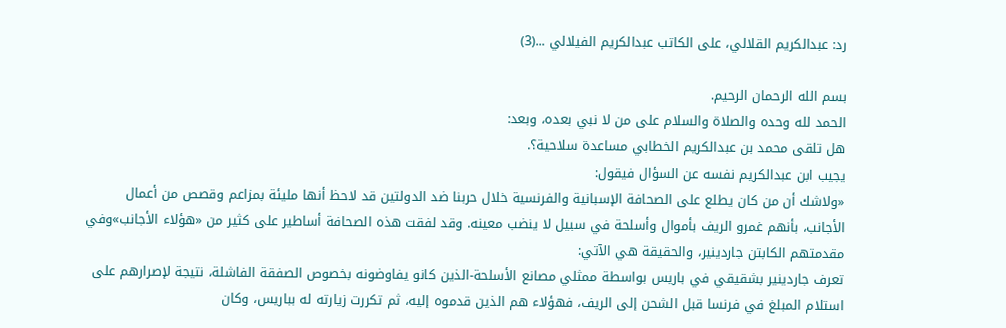رد: عبدالكريم القلالي، على الكاتب عبدالكريم الفيلالي ...(3)

بسم الله الرحمان الرحيم.
الحمد لله وحده والصلاة والسلام على من لا نبي بعده، وبعد:
هل تلقى محمد بن عبدالكريم الخطابي مساعدة سلاحية؟.
يجيب ابن عبدالكريم نفسه عن السؤال فيقول:
«ولاشك أن من كان يطلع على الصحافة الإسبانية والفرنسية خلال حربنا ضد الدولتين قد لاحظ أنها مليئة بمزاعم وقصص من أعمال الأجانب، بأنهم غمرو الريف بأموال وأسلحة في سبيل لا ينضب معينه. وقد لفقت هذه الصحافة أساطير على كثير من «هؤلاء الأجانب»وفي مقدمتهم الكابتن جاردينير، والحقيقة هي الآتي:
تعرف جاردينير بشقيقي في باريس بواسطة ممثلي مصانع الأسلحة-الذين كانو يفاوضونه بخصوص الصفقة الفاشلة، نتيجة لإصرارهم على استلام المبلغ في فرنسا قبل الشحن إلى الريف، فهؤلاء هم الذين قدموه إليه، ثم تكررت زيارته له بباريس، وكان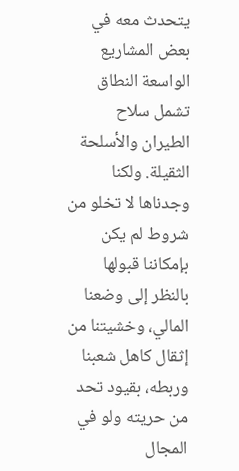يتحدث معه في بعض المشاريع الواسعة النطاق تشمل سلاح الطيران والأسلحة الثقيلة. ولكنا وجدناها لا تخلو من شروط لم يكن بإمكاننا قبولها بالنظر إلى وضعنا المالي، وخشيتنا من إثقال كاهل شعبنا وربطه، بقيود تحد من حريته ولو في المجال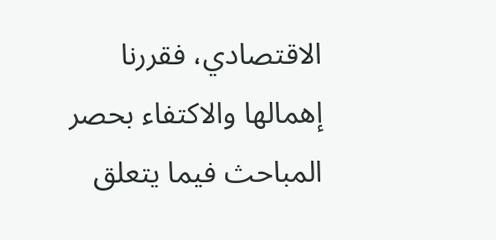الاقتصادي، فقررنا إهمالها والاكتفاء بحصر المباحث فيما يتعلق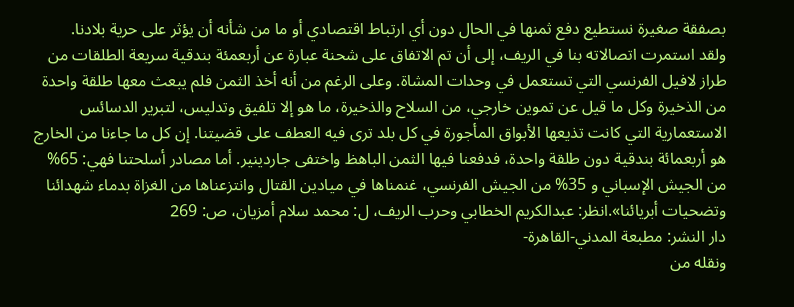بصفقة صغيرة نستطيع دفع ثمنها في الحال دون أي ارتباط اقتصادي أو ما من شأنه أن يؤثر على حرية بلادنا.
ولقد استمرت اتصالاته بنا في الريف، إلى أن تم الاتفاق على شحنة عبارة عن أربعمئة بندقية سريعة الطلقات من طراز لافيل الفرنسي التي تستعمل في وحدات المشاة. وعلى الرغم من أنه أخذ الثمن فلم يبعث معها طلقة واحدة من الذخيرة وكل ما قيل عن تموين خارجي، من السلاح والذخيرة، ما هو إلا تلفيق وتدليس، لتبرير الدسائس الاستعمارية التي كانت تذيعها الأبواق المأجورة في كل بلد ترى فيه العطف على قضيتنا. إن كل ما جاءنا من الخارج هو أربعمائة بندقية دون طلقة واحدة، فدفعنا فيها الثمن الباهظ واختفى جاردينير. أما مصادر أسلحتنا فهي: 65% من الجيش الإسباني و 35% من الجيش الفرنسي، غنمناها في ميادين القتال وانتزعناها من الغزاة بدماء شهدائنا وتضحيات أبريائنا».انظر: عبدالكريم الخطابي وحرب الريف، ل: محمد سلام أمزيان، ص: 269
دار النشر: مطبعة المدني-القاهرة-
ونقله من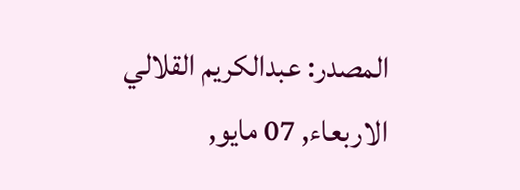المصدر: عبدالكريم القلالي
الاربعاء, 07 مايو,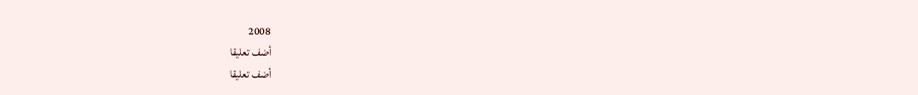2008
أضف تعليقا
أضف تعليقا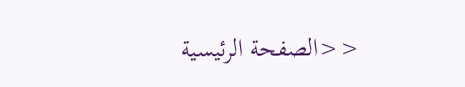<<الصفحة الرئيسية